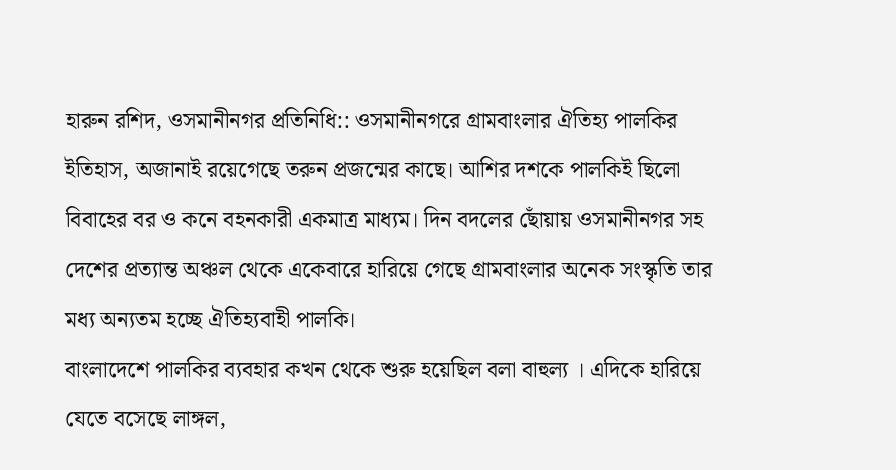হারুন রশিদ, ওসমানীনগর প্রতিনিধি:: ওসমানীনগরে গ্রামবাংলার ঐতিহ্য পালকির ইতিহাস, অজানাই রয়েগেছে তরুন প্রজন্মের কাছে। আশির দশকে পালকিই ছিলো বিবাহের বর ও কনে বহনকারী একমাত্র মাধ্যম। দিন বদলের ছোঁয়ায় ওসমানীনগর সহ দেশের প্রত্যান্ত অঞ্চল থেকে একেবারে হারিয়ে গেছে গ্রামবাংলার অনেক সংস্কৃতি তার মধ্য অন্যতম হচ্ছে ঐতিহ্যবাহী পালকি।
বাংলাদেশে পালকির ব্যবহার কখন থেকে শুরু হয়েছিল বলা বাহুল্য । এদিকে হারিয়ে যেতে বসেছে লাঙ্গল,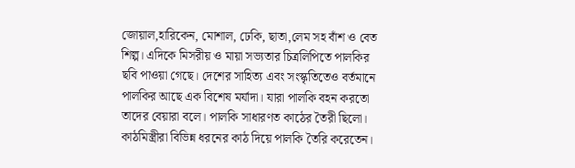জোয়াল,হারিকেন, মোশাল, ঢেকি, ছাতা,লেম সহ বাঁশ ও বেত শিল্প। এদিকে মিসরীয় ও মায়া সভ্যতার চিত্রলিপিতে পালকির ছবি পাওয়া গেছে। দেশের সাহিত্য এবং সংস্কৃতিতেও বর্তমানে পালকির আছে এক বিশেষ মর্যাদা। যারা পালকি বহন করতো তাদের বেয়ারা বলে। পালকি সাধারণত কাঠের তৈরী ছিলো। কাঠমিস্ত্রীরা বিভিন্ন ধরনের কাঠ দিয়ে পালকি তৈরি করেতেন।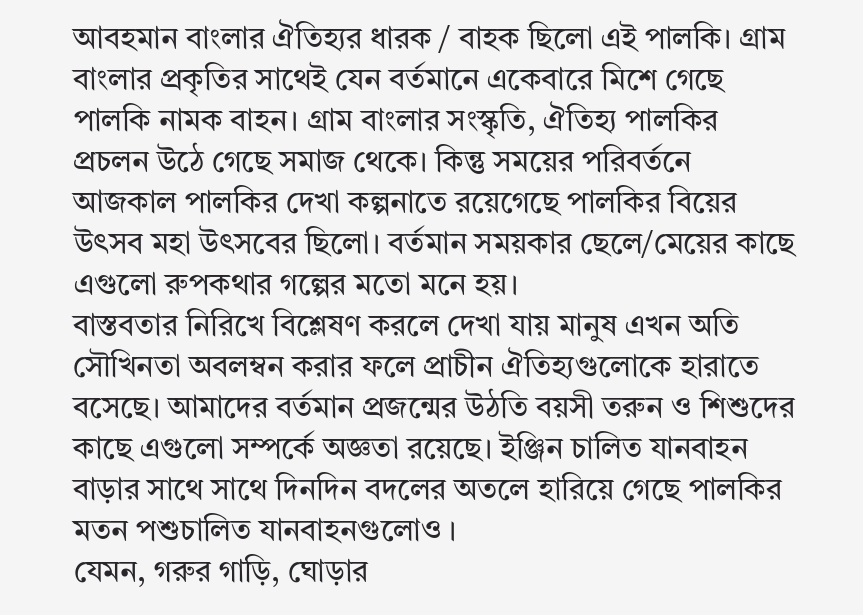আবহমান বাংলার ঐতিহ্যর ধারক / বাহক ছিলো এই পালকি। গ্রাম বাংলার প্রকৃতির সাথেই যেন বর্তমানে একেবারে মিশে গেছে পালকি নামক বাহন। গ্রাম বাংলার সংস্কৃতি, ঐতিহ্য পালকির প্রচলন উঠে গেছে সমাজ থেকে। কিন্তু সময়ের পরিবর্তনে আজকাল পালকির দেখা কল্পনাতে রয়েগেছে পালকির বিয়ের উৎসব মহা উৎসবের ছিলো। বর্তমান সময়কার ছেলে/মেয়ের কাছে এগুলো রুপকথার গল্পের মতো মনে হয়।
বাস্তবতার নিরিখে বিশ্লেষণ করলে দেখা যায় মানুষ এখন অতি সৌখিনতা অবলম্বন করার ফলে প্রাচীন ঐতিহ্যগুলোকে হারাতে বসেছে। আমাদের বর্তমান প্রজন্মের উঠতি বয়সী তরুন ও শিশুদের কাছে এগুলো সম্পর্কে অজ্ঞতা রয়েছে। ইঞ্জিন চালিত যানবাহন বাড়ার সাথে সাথে দিনদিন বদলের অতলে হারিয়ে গেছে পালকির মতন পশুচালিত যানবাহনগুলোও ।
যেমন, গরুর গাড়ি, ঘোড়ার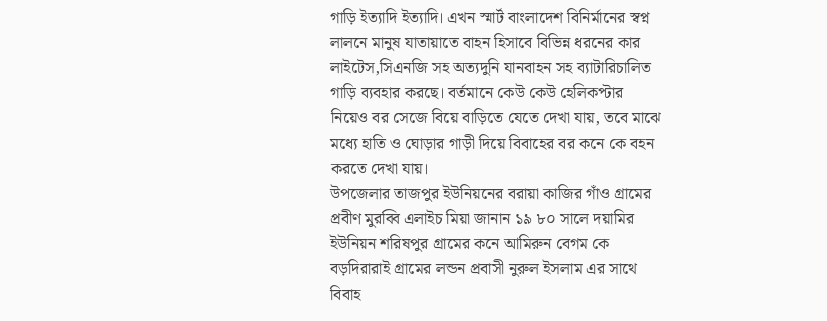গাড়ি ইত্যাদি ইত্যাদি। এখন স্মার্ট বাংলাদেশ বিনির্মানের স্বপ্ন লালনে মানুষ যাতায়াতে বাহন হিসাবে বিভিন্ন ধরনের কার লাইটেস,সিএনজি সহ অত্যদুনি যানবাহন সহ ব্যাটারিচালিত গাড়ি ব্যবহার করছে। বর্তমানে কেউ কেউ হেলিকপ্টার নিয়েও বর সেজে বিয়ে বাড়িতে যেতে দেখা যায়, তবে মাঝে মধ্যে হাতি ও ঘোড়ার গাড়ী দিয়ে বিবাহের বর কনে কে বহন করতে দেখা যায়।
উপজেলার তাজপুর ইউনিয়নের বরায়া কাজির গাঁও গ্রামের প্রবীণ মুরব্বি এলাইচ মিয়া জানান ১৯ ৮০ সালে দয়ামির ইউনিয়ন শরিষপুর গ্রামের কনে আমিরুন বেগম কে বড়দিরারাই গ্রামের লন্ডন প্রবাসী নুরুল ইসলাম এর সাথে বিবাহ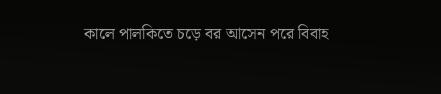কালে পালকিতে চড়ে বর আসেন পরে বিবাহ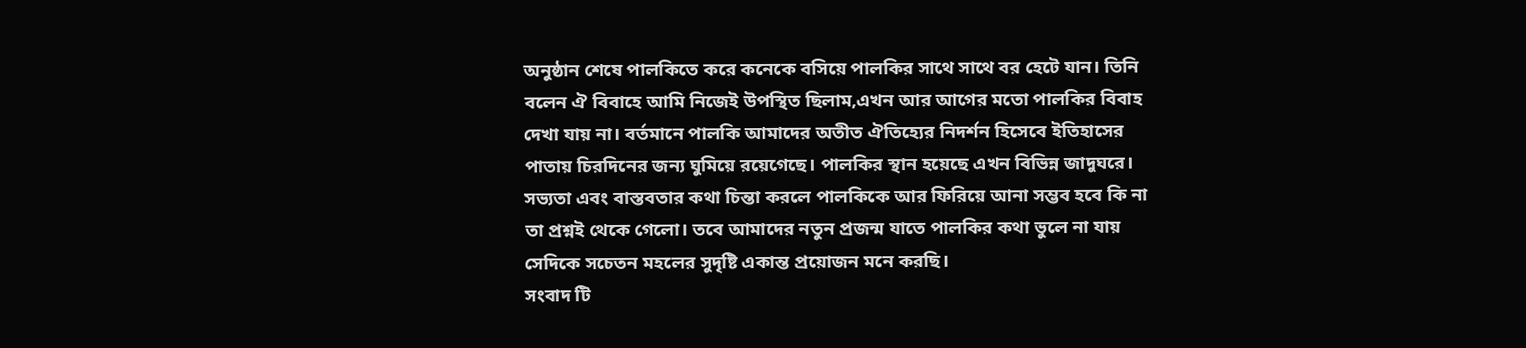অনুষ্ঠান শেষে পালকিতে করে কনেকে বসিয়ে পালকির সাথে সাথে বর হেটে যান। তিনি বলেন ঐ বিবাহে আমি নিজেই উপস্থিত ছিলাম,এখন আর আগের মতো পালকির বিবাহ দেখা যায় না। বর্তমানে পালকি আমাদের অতীত ঐতিহ্যের নিদর্শন হিসেবে ইতিহাসের পাতায় চিরদিনের জন্য ঘুমিয়ে রয়েগেছে। পালকির স্থান হয়েছে এখন বিভিন্ন জাদুঘরে। সভ্যতা এবং বাস্তবতার কথা চিন্তা করলে পালকিকে আর ফিরিয়ে আনা সম্ভব হবে কি না তা প্রশ্নই থেকে গেলো। তবে আমাদের নতুন প্রজন্ম যাতে পালকির কথা ভুলে না যায় সেদিকে সচেতন মহলের সুদৃষ্টি একান্ত প্রয়োজন মনে করছি।
সংবাদ টি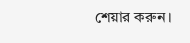শেয়ার করুন।